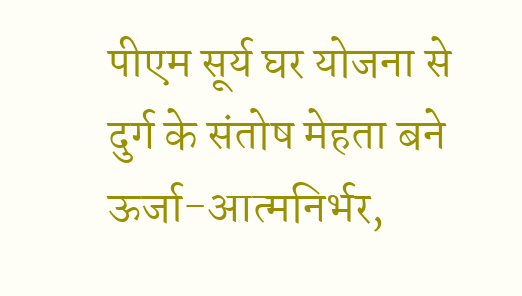पीएम सूर्य घर योजना से दुर्ग के संतोष मेहता बने ऊर्जा-आत्मनिर्भर,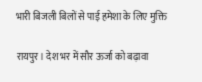भारी बिजली बिलों से पाई हमेशा के लिए मुक्ति

रायपुर। देश भर में सौर ऊर्जा को बढ़ावा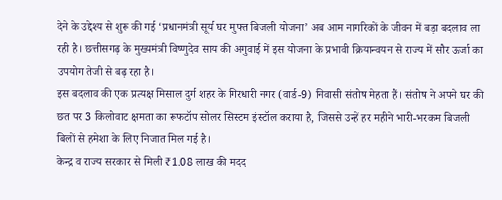देने के उद्देश्य से शुरू की गई ‘प्रधानमंत्री सूर्य घर मुफ्त बिजली योजना’ अब आम नागरिकों के जीवन में बड़ा बदलाव ला रही है। छत्तीसगढ़ के मुख्यमंत्री विष्णुदेव साय की अगुवाई में इस योजना के प्रभावी क्रियान्वयन से राज्य में सौर ऊर्जा का उपयोग तेजी से बढ़ रहा है।
इस बदलाव की एक प्रत्यक्ष मिसाल दुर्ग शहर के गिरधारी नगर (वार्ड-9) निवासी संतोष मेहता हैं। संतोष ने अपने घर की छत पर 3 किलोवाट क्षमता का रूफटॉप सोलर सिस्टम इंस्टॉल कराया है, जिससे उन्हें हर महीने भारी-भरकम बिजली बिलों से हमेशा के लिए निजात मिल गई है।
केन्द्र व राज्य सरकार से मिली ₹1.08 लाख की मदद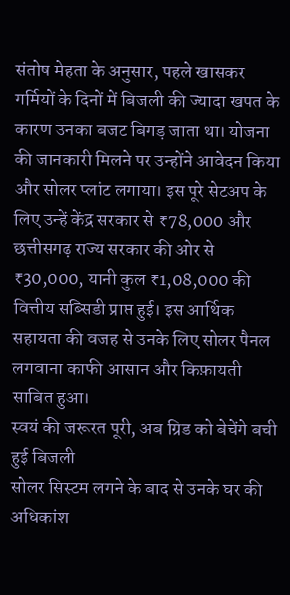संतोष मेहता के अनुसार, पहले खासकर गर्मियों के दिनों में बिजली की ज्यादा खपत के कारण उनका बजट बिगड़ जाता था। योजना की जानकारी मिलने पर उन्होंने आवेदन किया और सोलर प्लांट लगाया। इस पूरे सेटअप के लिए उन्हें केंद्र सरकार से ₹78,000 और छत्तीसगढ़ राज्य सरकार की ओर से ₹30,000, यानी कुल ₹1,08,000 की वित्तीय सब्सिडी प्राप्त हुई। इस आर्थिक सहायता की वजह से उनके लिए सोलर पैनल लगवाना काफी आसान और किफ़ायती साबित हुआ।
स्वयं की जरूरत पूरी, अब ग्रिड को बेचेंगे बची हुई बिजली
सोलर सिस्टम लगने के बाद से उनके घर की अधिकांश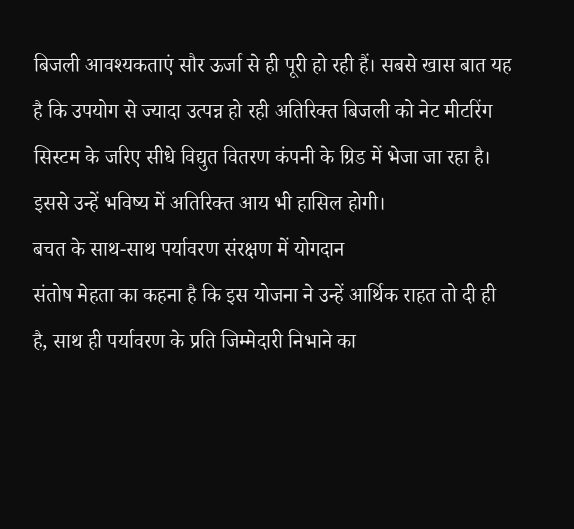बिजली आवश्यकताएं सौर ऊर्जा से ही पूरी हो रही हैं। सबसे खास बात यह है कि उपयोग से ज्यादा उत्पन्न हो रही अतिरिक्त बिजली को नेट मीटरिंग सिस्टम के जरिए सीधे विद्युत वितरण कंपनी के ग्रिड में भेजा जा रहा है। इससे उन्हें भविष्य में अतिरिक्त आय भी हासिल होगी।
बचत के साथ-साथ पर्यावरण संरक्षण में योगदान
संतोष मेहता का कहना है कि इस योजना ने उन्हें आर्थिक राहत तो दी ही है, साथ ही पर्यावरण के प्रति जिम्मेदारी निभाने का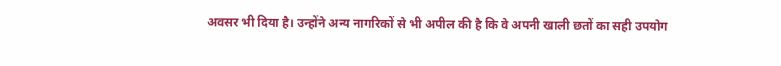अवसर भी दिया है। उन्होंने अन्य नागरिकों से भी अपील की है कि वे अपनी खाली छतों का सही उपयोग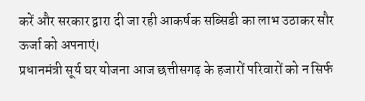करें और सरकार द्वारा दी जा रही आकर्षक सब्सिडी का लाभ उठाकर सौर ऊर्जा को अपनाएं।
प्रधानमंत्री सूर्य घर योजना आज छत्तीसगढ़ के हजारों परिवारों को न सिर्फ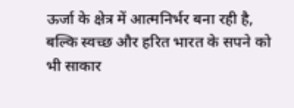ऊर्जा के क्षेत्र में आत्मनिर्भर बना रही है, बल्कि स्वच्छ और हरित भारत के सपने को भी साकार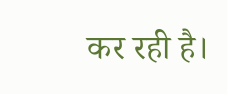कर रही है।